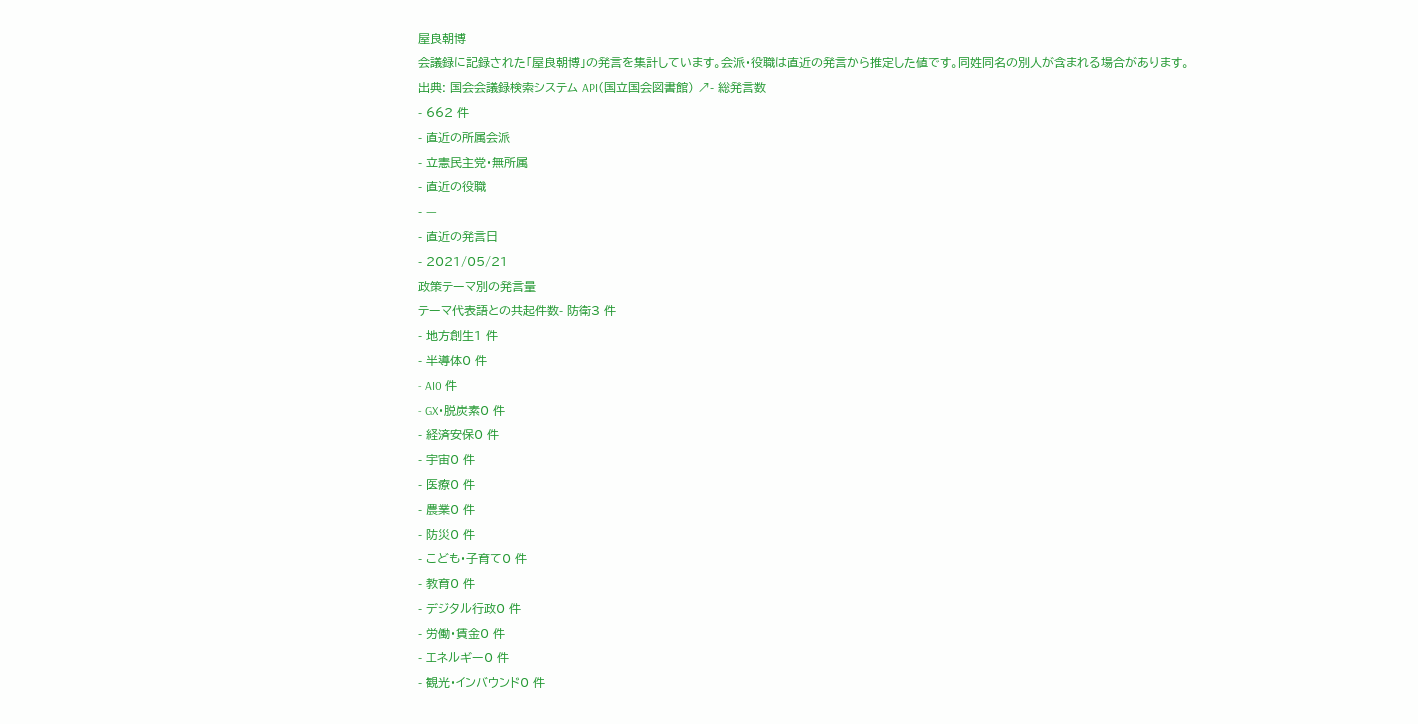屋良朝博
会議録に記録された「屋良朝博」の発言を集計しています。会派・役職は直近の発言から推定した値です。同姓同名の別人が含まれる場合があります。
出典: 国会会議録検索システム API(国立国会図書館) ↗- 総発言数
- 662 件
- 直近の所属会派
- 立憲民主党・無所属
- 直近の役職
- —
- 直近の発言日
- 2021/05/21
政策テーマ別の発言量
テーマ代表語との共起件数- 防衛3 件
- 地方創生1 件
- 半導体0 件
- AI0 件
- GX・脱炭素0 件
- 経済安保0 件
- 宇宙0 件
- 医療0 件
- 農業0 件
- 防災0 件
- こども・子育て0 件
- 教育0 件
- デジタル行政0 件
- 労働・賃金0 件
- エネルギー0 件
- 観光・インバウンド0 件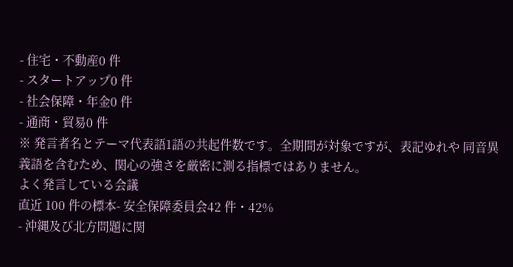- 住宅・不動産0 件
- スタートアップ0 件
- 社会保障・年金0 件
- 通商・貿易0 件
※ 発言者名とテーマ代表語1語の共起件数です。全期間が対象ですが、表記ゆれや 同音異義語を含むため、関心の強さを厳密に測る指標ではありません。
よく発言している会議
直近 100 件の標本- 安全保障委員会42 件・42%
- 沖縄及び北方問題に関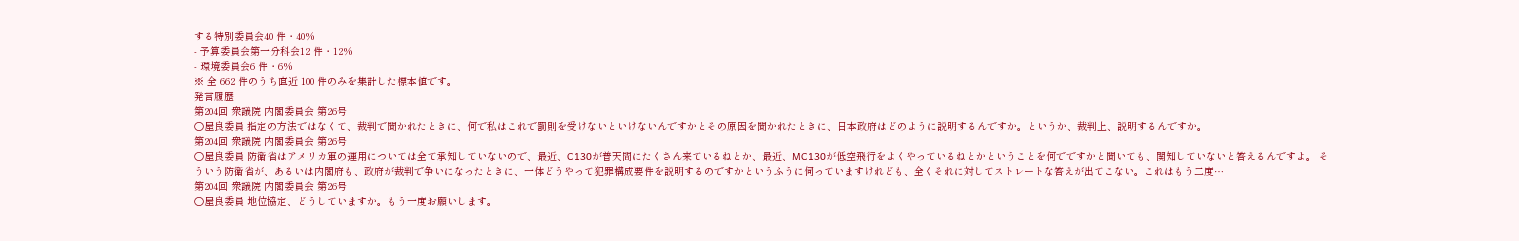する特別委員会40 件・40%
- 予算委員会第一分科会12 件・12%
- 環境委員会6 件・6%
※ 全 662 件のうち直近 100 件のみを集計した標本値です。
発言履歴
第204回 衆議院 内閣委員会 第26号
○屋良委員 指定の方法ではなくて、裁判で聞かれたときに、何で私はこれで罰則を受けないといけないんですかとその原因を聞かれたときに、日本政府はどのように説明するんですか。というか、裁判上、説明するんですか。
第204回 衆議院 内閣委員会 第26号
○屋良委員 防衛省はアメリカ軍の運用については全て承知していないので、最近、C130が普天間にたくさん来ているねとか、最近、MC130が低空飛行をよくやっているねとかということを何でですかと聞いても、関知していないと答えるんですよ。 そういう防衛省が、あるいは内閣府も、政府が裁判で争いになったときに、一体どうやって犯罪構成要件を説明するのですかというふうに伺っていますけれども、全くそれに対してストレートな答えが出てこない。これはもう二度…
第204回 衆議院 内閣委員会 第26号
○屋良委員 地位協定、どうしていますか。もう一度お願いします。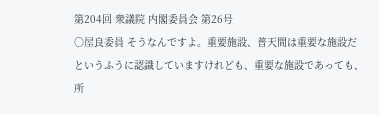第204回 衆議院 内閣委員会 第26号
○屋良委員 そうなんですよ。重要施設、普天間は重要な施設だというふうに認識していますけれども、重要な施設であっても、所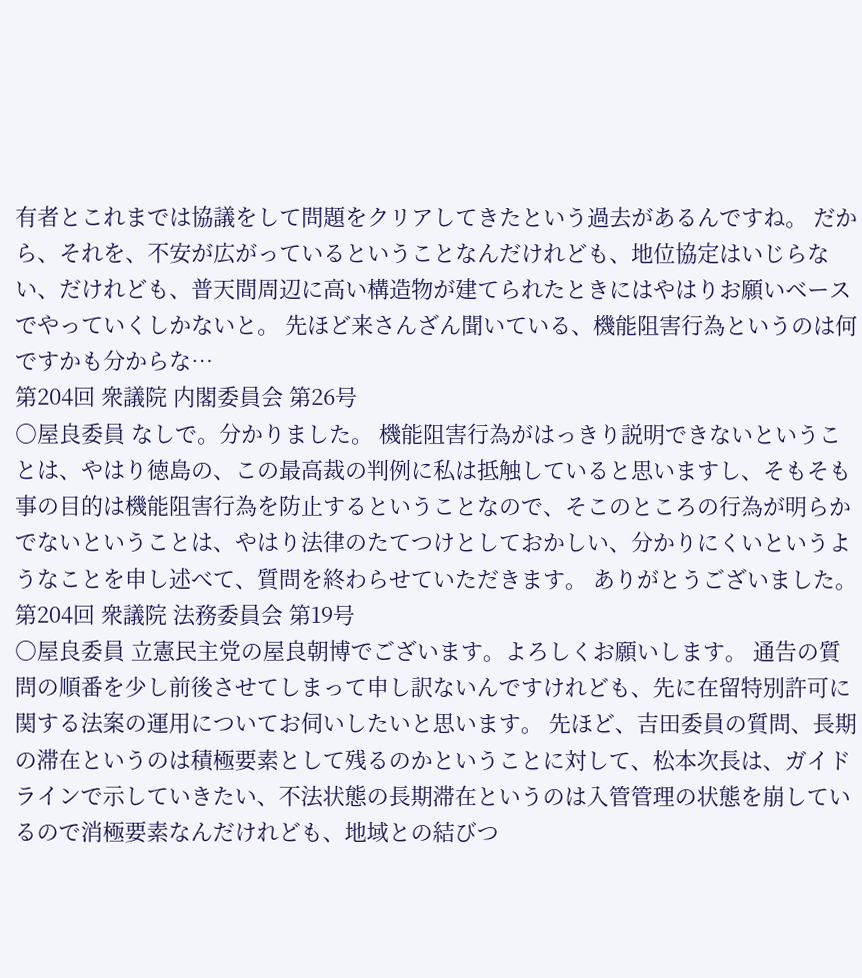有者とこれまでは協議をして問題をクリアしてきたという過去があるんですね。 だから、それを、不安が広がっているということなんだけれども、地位協定はいじらない、だけれども、普天間周辺に高い構造物が建てられたときにはやはりお願いベースでやっていくしかないと。 先ほど来さんざん聞いている、機能阻害行為というのは何ですかも分からな…
第204回 衆議院 内閣委員会 第26号
○屋良委員 なしで。分かりました。 機能阻害行為がはっきり説明できないということは、やはり徳島の、この最高裁の判例に私は抵触していると思いますし、そもそも事の目的は機能阻害行為を防止するということなので、そこのところの行為が明らかでないということは、やはり法律のたてつけとしておかしい、分かりにくいというようなことを申し述べて、質問を終わらせていただきます。 ありがとうございました。
第204回 衆議院 法務委員会 第19号
○屋良委員 立憲民主党の屋良朝博でございます。よろしくお願いします。 通告の質問の順番を少し前後させてしまって申し訳ないんですけれども、先に在留特別許可に関する法案の運用についてお伺いしたいと思います。 先ほど、吉田委員の質問、長期の滞在というのは積極要素として残るのかということに対して、松本次長は、ガイドラインで示していきたい、不法状態の長期滞在というのは入管管理の状態を崩しているので消極要素なんだけれども、地域との結びつ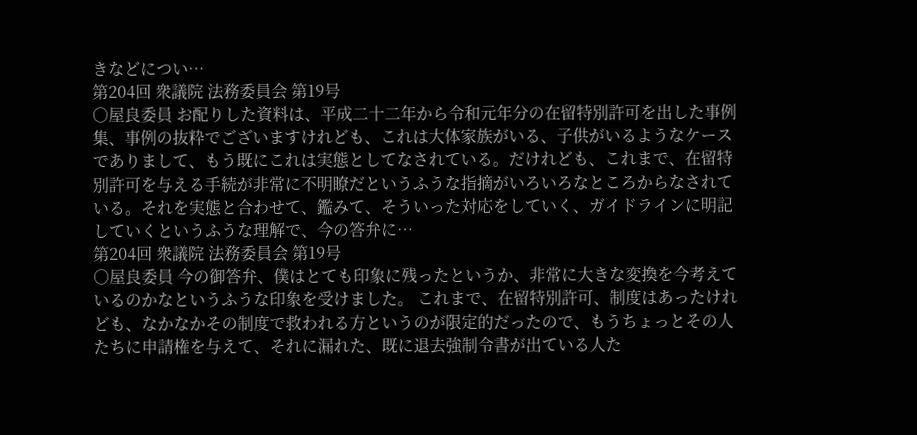きなどについ…
第204回 衆議院 法務委員会 第19号
○屋良委員 お配りした資料は、平成二十二年から令和元年分の在留特別許可を出した事例集、事例の抜粋でございますけれども、これは大体家族がいる、子供がいるようなケースでありまして、もう既にこれは実態としてなされている。だけれども、これまで、在留特別許可を与える手続が非常に不明瞭だというふうな指摘がいろいろなところからなされている。それを実態と合わせて、鑑みて、そういった対応をしていく、ガイドラインに明記していくというふうな理解で、今の答弁に…
第204回 衆議院 法務委員会 第19号
○屋良委員 今の御答弁、僕はとても印象に残ったというか、非常に大きな変換を今考えているのかなというふうな印象を受けました。 これまで、在留特別許可、制度はあったけれども、なかなかその制度で救われる方というのが限定的だったので、もうちょっとその人たちに申請権を与えて、それに漏れた、既に退去強制令書が出ている人た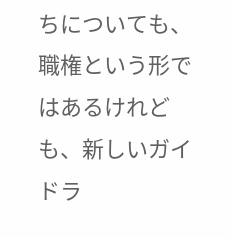ちについても、職権という形ではあるけれども、新しいガイドラ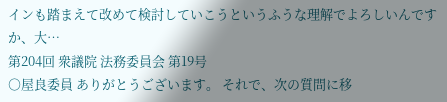インも踏まえて改めて検討していこうというふうな理解でよろしいんですか、大…
第204回 衆議院 法務委員会 第19号
○屋良委員 ありがとうございます。 それで、次の質問に移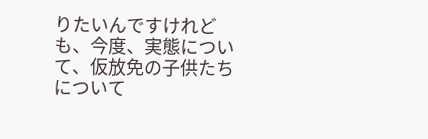りたいんですけれども、今度、実態について、仮放免の子供たちについて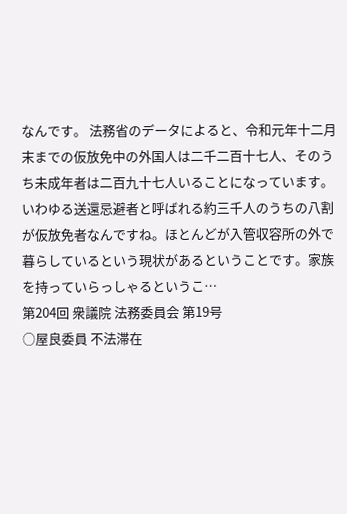なんです。 法務省のデータによると、令和元年十二月末までの仮放免中の外国人は二千二百十七人、そのうち未成年者は二百九十七人いることになっています。いわゆる送還忌避者と呼ばれる約三千人のうちの八割が仮放免者なんですね。ほとんどが入管収容所の外で暮らしているという現状があるということです。家族を持っていらっしゃるというこ…
第204回 衆議院 法務委員会 第19号
○屋良委員 不法滞在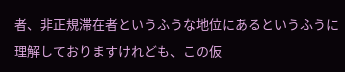者、非正規滞在者というふうな地位にあるというふうに理解しておりますけれども、この仮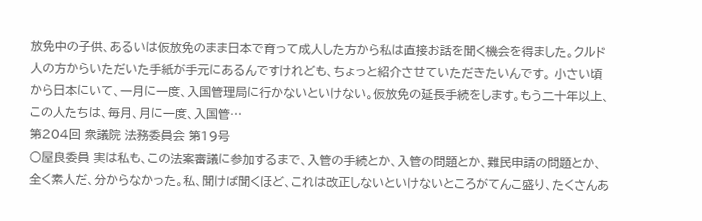放免中の子供、あるいは仮放免のまま日本で育って成人した方から私は直接お話を聞く機会を得ました。クルド人の方からいただいた手紙が手元にあるんですけれども、ちょっと紹介させていただきたいんです。 小さい頃から日本にいて、一月に一度、入国管理局に行かないといけない。仮放免の延長手続をします。もう二十年以上、この人たちは、毎月、月に一度、入国管…
第204回 衆議院 法務委員会 第19号
○屋良委員 実は私も、この法案審議に参加するまで、入管の手続とか、入管の問題とか、難民申請の問題とか、全く素人だ、分からなかった。私、聞けば聞くほど、これは改正しないといけないところがてんこ盛り、たくさんあ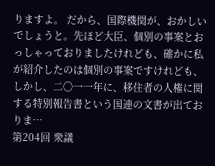りますよ。 だから、国際機関が、おかしいでしょうと。先ほど大臣、個別の事案とおっしゃっておりましたけれども、確かに私が紹介したのは個別の事案ですけれども、しかし、二〇一一年に、移住者の人権に関する特別報告書という国連の文書が出ておりま…
第204回 衆議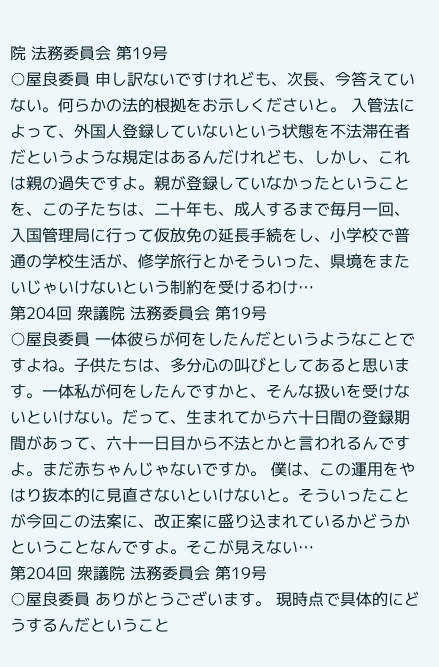院 法務委員会 第19号
○屋良委員 申し訳ないですけれども、次長、今答えていない。何らかの法的根拠をお示しくださいと。 入管法によって、外国人登録していないという状態を不法滞在者だというような規定はあるんだけれども、しかし、これは親の過失ですよ。親が登録していなかったということを、この子たちは、二十年も、成人するまで毎月一回、入国管理局に行って仮放免の延長手続をし、小学校で普通の学校生活が、修学旅行とかそういった、県境をまたいじゃいけないという制約を受けるわけ…
第204回 衆議院 法務委員会 第19号
○屋良委員 一体彼らが何をしたんだというようなことですよね。子供たちは、多分心の叫びとしてあると思います。一体私が何をしたんですかと、そんな扱いを受けないといけない。だって、生まれてから六十日間の登録期間があって、六十一日目から不法とかと言われるんですよ。まだ赤ちゃんじゃないですか。 僕は、この運用をやはり抜本的に見直さないといけないと。そういったことが今回この法案に、改正案に盛り込まれているかどうかということなんですよ。そこが見えない…
第204回 衆議院 法務委員会 第19号
○屋良委員 ありがとうございます。 現時点で具体的にどうするんだということ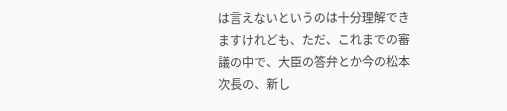は言えないというのは十分理解できますけれども、ただ、これまでの審議の中で、大臣の答弁とか今の松本次長の、新し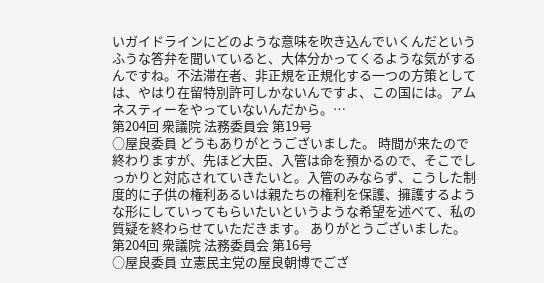いガイドラインにどのような意味を吹き込んでいくんだというふうな答弁を聞いていると、大体分かってくるような気がするんですね。不法滞在者、非正規を正規化する一つの方策としては、やはり在留特別許可しかないんですよ、この国には。アムネスティーをやっていないんだから。…
第204回 衆議院 法務委員会 第19号
○屋良委員 どうもありがとうございました。 時間が来たので終わりますが、先ほど大臣、入管は命を預かるので、そこでしっかりと対応されていきたいと。入管のみならず、こうした制度的に子供の権利あるいは親たちの権利を保護、擁護するような形にしていってもらいたいというような希望を述べて、私の質疑を終わらせていただきます。 ありがとうございました。
第204回 衆議院 法務委員会 第16号
○屋良委員 立憲民主党の屋良朝博でござ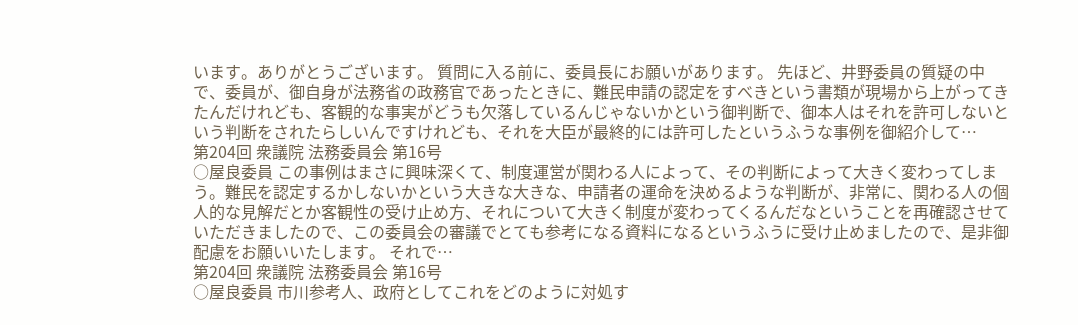います。ありがとうございます。 質問に入る前に、委員長にお願いがあります。 先ほど、井野委員の質疑の中で、委員が、御自身が法務省の政務官であったときに、難民申請の認定をすべきという書類が現場から上がってきたんだけれども、客観的な事実がどうも欠落しているんじゃないかという御判断で、御本人はそれを許可しないという判断をされたらしいんですけれども、それを大臣が最終的には許可したというふうな事例を御紹介して…
第204回 衆議院 法務委員会 第16号
○屋良委員 この事例はまさに興味深くて、制度運営が関わる人によって、その判断によって大きく変わってしまう。難民を認定するかしないかという大きな大きな、申請者の運命を決めるような判断が、非常に、関わる人の個人的な見解だとか客観性の受け止め方、それについて大きく制度が変わってくるんだなということを再確認させていただきましたので、この委員会の審議でとても参考になる資料になるというふうに受け止めましたので、是非御配慮をお願いいたします。 それで…
第204回 衆議院 法務委員会 第16号
○屋良委員 市川参考人、政府としてこれをどのように対処す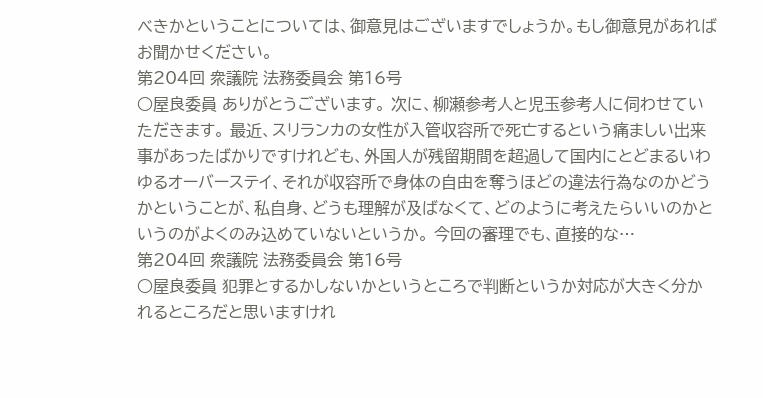べきかということについては、御意見はございますでしょうか。もし御意見があればお聞かせください。
第204回 衆議院 法務委員会 第16号
○屋良委員 ありがとうございます。 次に、柳瀬参考人と児玉参考人に伺わせていただきます。 最近、スリランカの女性が入管収容所で死亡するという痛ましい出来事があったばかりですけれども、外国人が残留期間を超過して国内にとどまるいわゆるオーバーステイ、それが収容所で身体の自由を奪うほどの違法行為なのかどうかということが、私自身、どうも理解が及ばなくて、どのように考えたらいいのかというのがよくのみ込めていないというか。 今回の審理でも、直接的な…
第204回 衆議院 法務委員会 第16号
○屋良委員 犯罪とするかしないかというところで判断というか対応が大きく分かれるところだと思いますけれ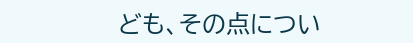ども、その点につい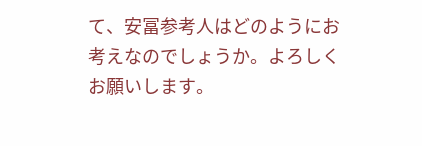て、安冨参考人はどのようにお考えなのでしょうか。よろしくお願いします。